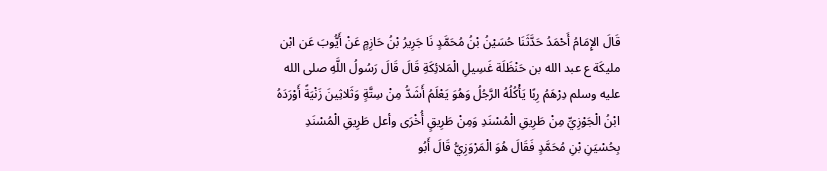قَالَ الإِمَامُ أَحْمَدُ حَدَّثَنَا حُسَيْنُ بْنُ مُحَمَّدٍ نَا جَرِيرُ بْنُ حَازِمٍ عَنْ أَيُّوبَ عَن ابْن مليكَة ع عبد الله بن حَنْظَلَة غَسِيلِ الْمَلائِكَةِ قَالَ قَالَ رَسُولُ اللَّهِ صلى الله عليه وسلم دِرْهَمُ رِبًا يَأْكُلُهُ الرَّجُلُ وَهُوَ يَعْلَمُ أَشَدُّ مِنْ سِتَّةٍ وَثَلاثِينَ زَنْيَةً أَوْرَدَهُ ابْنُ الْجَوْزِيِّ مِنْ طَرِيقِ الْمُسْنَدِ وَمِنْ طَرِيقٍ أُخْرَى وأعل طَرِيقِ الْمُسْنَدِ بِحُسْيَنِ بْنِ مُحَمَّدٍ فَقَالَ هُوَ الْمَرْوَزِيُّ قَالَ أَبُو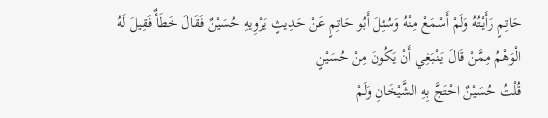حَاتِمٍ رَأَيْتُهُ وَلَمْ أَسْمَعْ مِنْهُ وَسُئِلَ أَبُو حَاتِمٍ عَنْ حَدِيثٍ يَرْوِيهِ حُسَيْنٌ فَقَالَ خَطَأٌ فَقِيلَ لَهُ الْوَهْمُ مِمَّنْ قَالَ يَنْبَغِي أَنْ يَكُونَ مِنْ حُسَيْنٍ
قُلْتُ حُسَيْنٌ احْتَجَّ بِهِ الشَّيْخَانِ وَلَمْ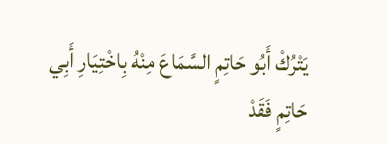يَتْرُكْ أَبُو حَاتِمٍ السَّمَاعَ مِنْهُ بِاخْتِيَارِ أَبِي حَاتِمٍ فَقَدْ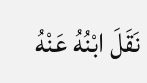نَقَلَ ابْنُهُ عَنْهُ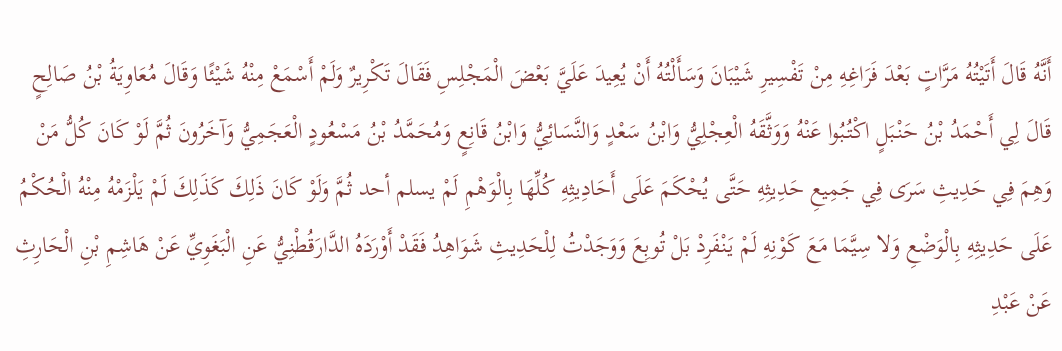أَنَّهُ قَالَ أَتَيْتُهُ مَرَّاتٍ بَعْدَ فَرَاغِهِ مِنْ تَفْسِيرِ شَيْبَانَ وَسَأَلْتُهُ أَنْ يُعِيدَ عَلَيَّ بَعْضَ الْمَجْلِسِ فَقَالَ تَكْرِيرٌ وَلَمْ أَسْمَعْ مِنْهُ شَيْئًا وَقَالَ مُعَاوِيَةُ بْنُ صَالِحٍ قَالَ لِي أَحْمَدُ بْنُ حَنْبَلٍ اكْتُبُوا عَنْهُ وَوَثَّقَهُ الْعِجْلِيُّ وَابْنُ سَعْدٍ وَالنَّسَائِيُّ وَابْنُ قَانِعٍ وَمُحَمَّدُ بْنُ مَسْعُودٍ الْعَجَمِيُّ وَآخَرُونَ ثُمَّ لَوْ كَانَ كُلُّ مَنْ وَهِمَ فِي حَدِيثِ سَرَى فِي جَمِيعِ حَدِيثِهِ حَتَّى يُحْكَمَ عَلَى أَحَادِيثِهِ كُلِّهَا بِالْوَهْمِ لَمْ يسلم أحد ثُمَّ وَلَوْ كَانَ ذَلِكَ كَذَلِكَ لَمْ يَلْزَمْهُ مِنْهُ الْحُكْمُ عَلَى حَدِيثِهِ بِالْوَضْعِ وَلا سِيَّمَا مَعَ كَوْنِهِ لَمْ يَنْفَرِدْ بَلْ تُوبِعَ وَوَجَدْتُ لِلْحَدِيثِ شَوَاهِدُ فَقَدْ أَوْرَدَهُ الدَّارَقُطْنِيُّ عَنِ الْبَغَوِيِّ عَنْ هَاشِمِ بْنِ الْحَارِثِ عَنْ عَبْدِ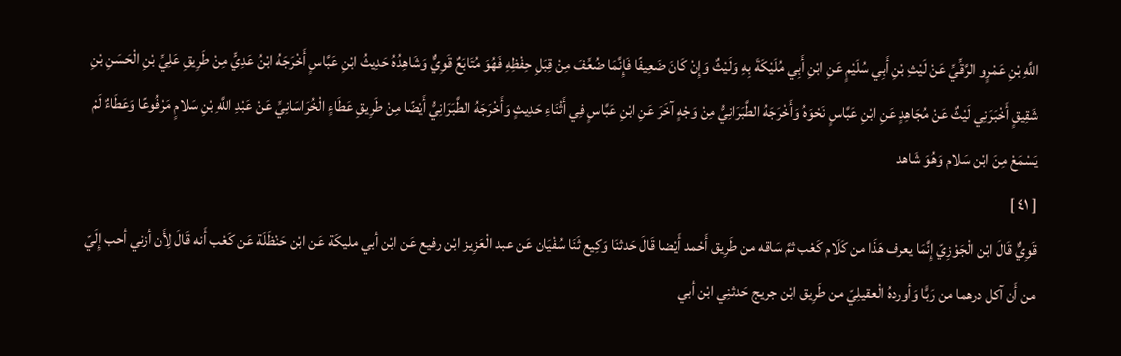اللَّهِ بْنِ عَمْرٍو الرَّقِّيِّ عَنْ لَيْثِ بْنِ أَبِي سُلَيْمٍ عَنِ ابْنِ أَبِي مُلَيْكَةَ بِهِ وَلَيْثٌ وَإِنْ كَانَ ضَعِيفًا فَإِنَّمَا ضُعِّفَ مِنْ قِبَلِ حِفْظِهِ فَهُوَ مُتَابَعٌ قَوِيٌّ وَشَاهِدُهُ حَدِيثُ ابْنِ عَبَّاسٍ أَخْرَجَهُ ابْنُ عَدِيٍّ مِنْ طَرِيقِ عَلِيِّ بْنِ الْحَسَنِ بْنِ شَقِيقٍ أَخْبَرَنِي لَيْثٌ عَنْ مُجَاهِدٍ عَنِ ابْنِ عَبَّاسٍ نَحْوَهُ وَأَخْرَجَهُ الطَّبَرَانِيُّ مِنْ وَجْهٍ آخَرَ عَنِ ابْنِ عَبَّاسٍ فِي أَثْنَاءِ حَدِيثٍ وَأَخْرَجَهُ الطَّبَرَانِيُّ أَيْضًا مِنْ طَرِيقِ عَطَاءٍ الْخُرَاسَانِيِّ عَنْ عَبْدِ اللَّهِ بْنِ سَلامٍ مَرْفُوعًا وَعَطَاءٌ لَمْ يَسْمَعْ مِنَ ابْن سَلام وَهُوَ شَاهد
[ ٤١ ]
قَوِيٌّ قَالَ ابْن الْجَوْزِيّ إِنَّمَا يعرف هَذَا من كَلَام كَعْب ثمَّ سَاقه من طَرِيق أَحْمد أَيْضا قَالَ حَدثنَا وَكِيع ثَنَا سُفْيَان عَن عبد الْعَزِيز ابْن رفيع عَن ابْن أبي مليكَة عَن ابْن حَنْظَلَة عَن كَعْب أَنه قَالَ لِأَن أزني أحب إِلَيّ من أَن آكل درهما من رَبًّا وَأوردهُ الْعقيلِيّ من طَرِيق ابْن جريج حَدثنِي ابْن أبي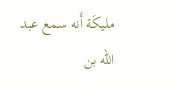مليكَة أَنه سمع عبد الله بن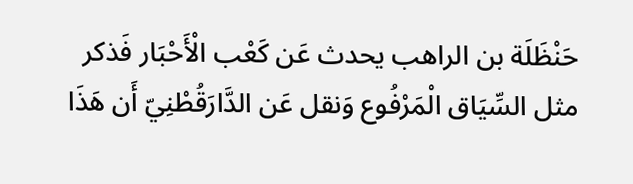حَنْظَلَة بن الراهب يحدث عَن كَعْب الْأَحْبَار فَذكر مثل السِّيَاق الْمَرْفُوع وَنقل عَن الدَّارَقُطْنِيّ أَن هَذَا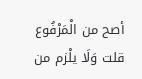أصح من الْمَرْفُوع
قلت وَلَا يلْزم من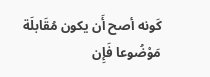كَونه أصح أَن يكون مُقَابلَة مَوْضُوعا فَإِن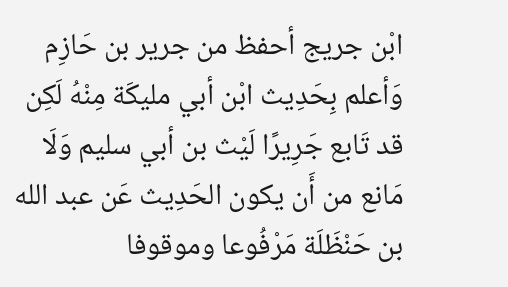ابْن جريج أحفظ من جرير بن حَازِم وَأعلم بِحَدِيث ابْن أبي مليكَة مِنْهُ لَكِن قد تَابع جَرِيرًا لَيْث بن أبي سليم وَلَا مَانع من أَن يكون الحَدِيث عَن عبد الله بن حَنْظَلَة مَرْفُوعا وموقوفا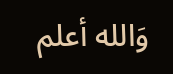وَالله أعلم